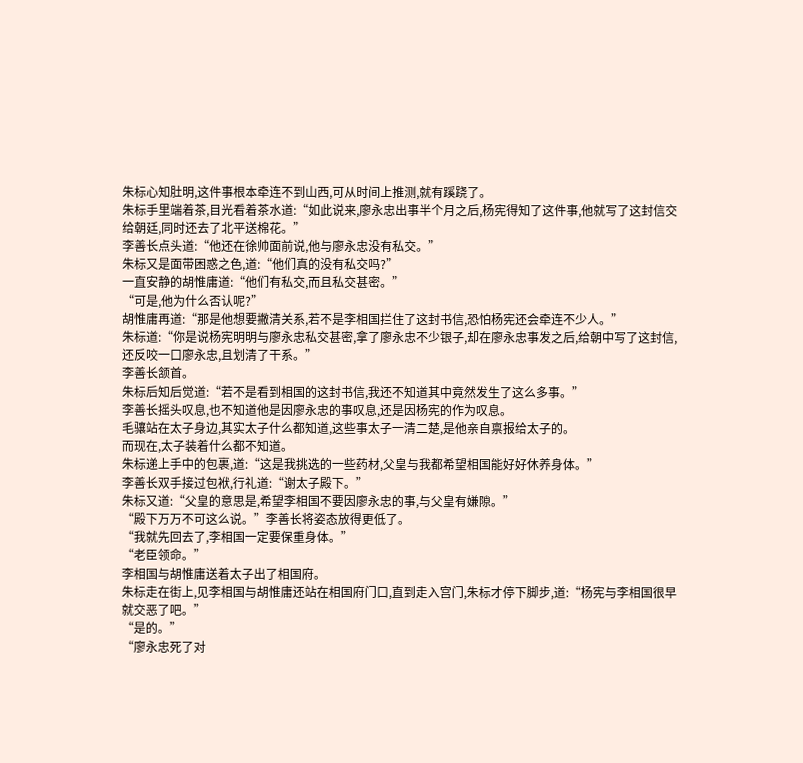朱标心知肚明,这件事根本牵连不到山西,可从时间上推测,就有蹊跷了。
朱标手里端着茶,目光看着茶水道:“如此说来,廖永忠出事半个月之后,杨宪得知了这件事,他就写了这封信交给朝廷,同时还去了北平送棉花。”
李善长点头道:“他还在徐帅面前说,他与廖永忠没有私交。”
朱标又是面带困惑之色,道:“他们真的没有私交吗?”
一直安静的胡惟庸道:“他们有私交,而且私交甚密。”
“可是,他为什么否认呢?”
胡惟庸再道:“那是他想要撇清关系,若不是李相国拦住了这封书信,恐怕杨宪还会牵连不少人。”
朱标道:“你是说杨宪明明与廖永忠私交甚密,拿了廖永忠不少银子,却在廖永忠事发之后,给朝中写了这封信,还反咬一口廖永忠,且划清了干系。”
李善长颔首。
朱标后知后觉道:“若不是看到相国的这封书信,我还不知道其中竟然发生了这么多事。”
李善长摇头叹息,也不知道他是因廖永忠的事叹息,还是因杨宪的作为叹息。
毛骧站在太子身边,其实太子什么都知道,这些事太子一清二楚,是他亲自禀报给太子的。
而现在,太子装着什么都不知道。
朱标递上手中的包裹,道:“这是我挑选的一些药材,父皇与我都希望相国能好好休养身体。”
李善长双手接过包袱,行礼道:“谢太子殿下。”
朱标又道:“父皇的意思是,希望李相国不要因廖永忠的事,与父皇有嫌隙。”
“殿下万万不可这么说。”李善长将姿态放得更低了。
“我就先回去了,李相国一定要保重身体。”
“老臣领命。”
李相国与胡惟庸送着太子出了相国府。
朱标走在街上,见李相国与胡惟庸还站在相国府门口,直到走入宫门,朱标才停下脚步,道:“杨宪与李相国很早就交恶了吧。”
“是的。”
“廖永忠死了对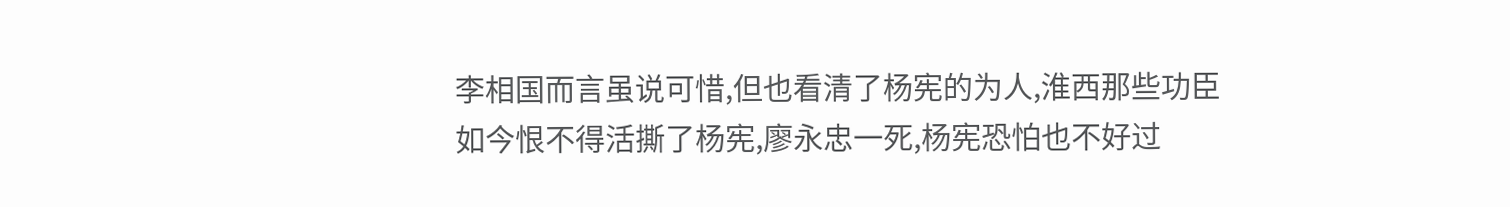李相国而言虽说可惜,但也看清了杨宪的为人,淮西那些功臣如今恨不得活撕了杨宪,廖永忠一死,杨宪恐怕也不好过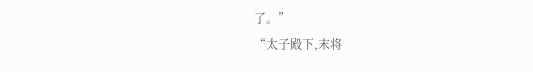了。”
“太子殿下,末将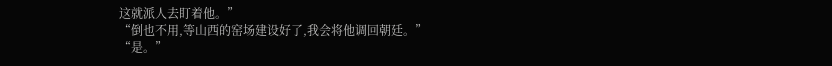这就派人去盯着他。”
“倒也不用,等山西的窑场建设好了,我会将他调回朝廷。”
“是。”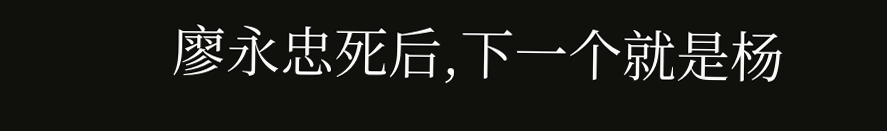廖永忠死后,下一个就是杨